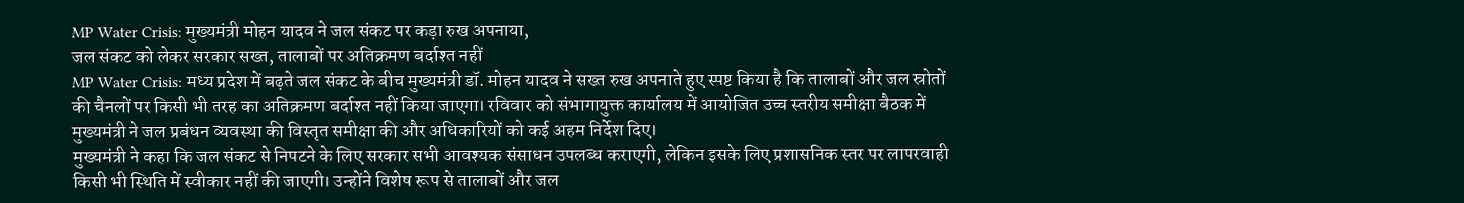MP Water Crisis: मुख्यमंत्री मोहन यादव ने जल संकट पर कड़ा रुख अपनाया,
जल संकट को लेकर सरकार सख्त, तालाबों पर अतिक्रमण बर्दाश्त नहीं
MP Water Crisis: मध्य प्रदेश में बढ़ते जल संकट के बीच मुख्यमंत्री डॉ. मोहन यादव ने सख्त रुख अपनाते हुए स्पष्ट किया है कि तालाबों और जल स्रोतों की चैनलों पर किसी भी तरह का अतिक्रमण बर्दाश्त नहीं किया जाएगा। रविवार को संभागायुक्त कार्यालय में आयोजित उच्च स्तरीय समीक्षा बैठक में मुख्यमंत्री ने जल प्रबंधन व्यवस्था की विस्तृत समीक्षा की और अधिकारियों को कई अहम निर्देश दिए।
मुख्यमंत्री ने कहा कि जल संकट से निपटने के लिए सरकार सभी आवश्यक संसाधन उपलब्ध कराएगी, लेकिन इसके लिए प्रशासनिक स्तर पर लापरवाही किसी भी स्थिति में स्वीकार नहीं की जाएगी। उन्होंने विशेष रूप से तालाबों और जल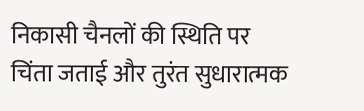निकासी चैनलों की स्थिति पर चिंता जताई और तुरंत सुधारात्मक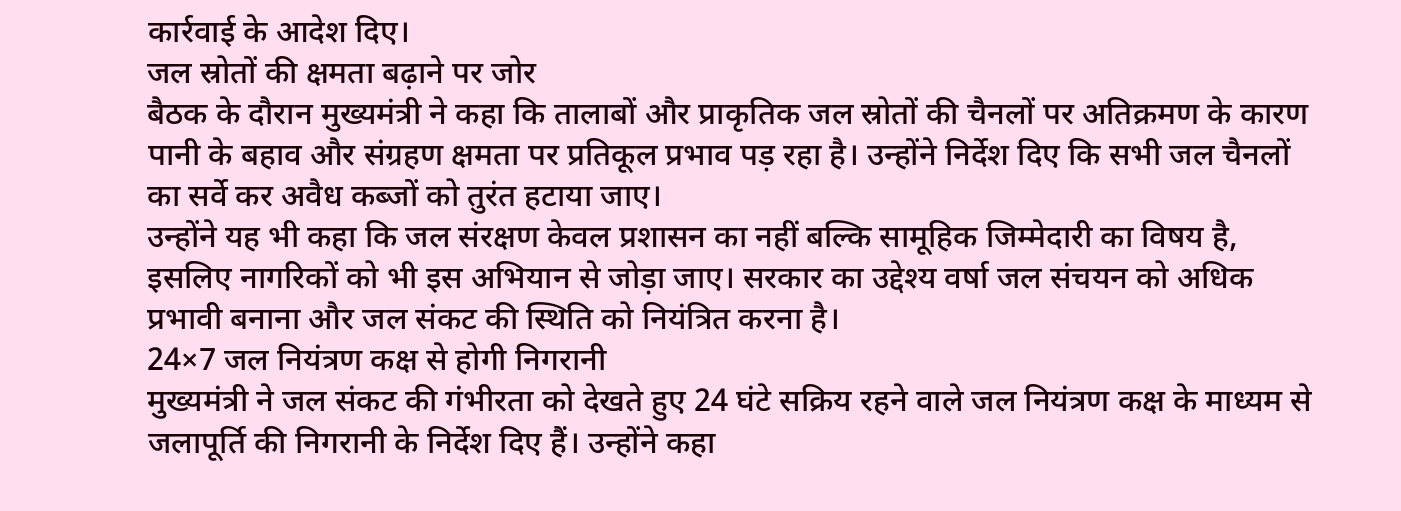कार्रवाई के आदेश दिए।
जल स्रोतों की क्षमता बढ़ाने पर जोर
बैठक के दौरान मुख्यमंत्री ने कहा कि तालाबों और प्राकृतिक जल स्रोतों की चैनलों पर अतिक्रमण के कारण पानी के बहाव और संग्रहण क्षमता पर प्रतिकूल प्रभाव पड़ रहा है। उन्होंने निर्देश दिए कि सभी जल चैनलों का सर्वे कर अवैध कब्जों को तुरंत हटाया जाए।
उन्होंने यह भी कहा कि जल संरक्षण केवल प्रशासन का नहीं बल्कि सामूहिक जिम्मेदारी का विषय है, इसलिए नागरिकों को भी इस अभियान से जोड़ा जाए। सरकार का उद्देश्य वर्षा जल संचयन को अधिक प्रभावी बनाना और जल संकट की स्थिति को नियंत्रित करना है।
24×7 जल नियंत्रण कक्ष से होगी निगरानी
मुख्यमंत्री ने जल संकट की गंभीरता को देखते हुए 24 घंटे सक्रिय रहने वाले जल नियंत्रण कक्ष के माध्यम से जलापूर्ति की निगरानी के निर्देश दिए हैं। उन्होंने कहा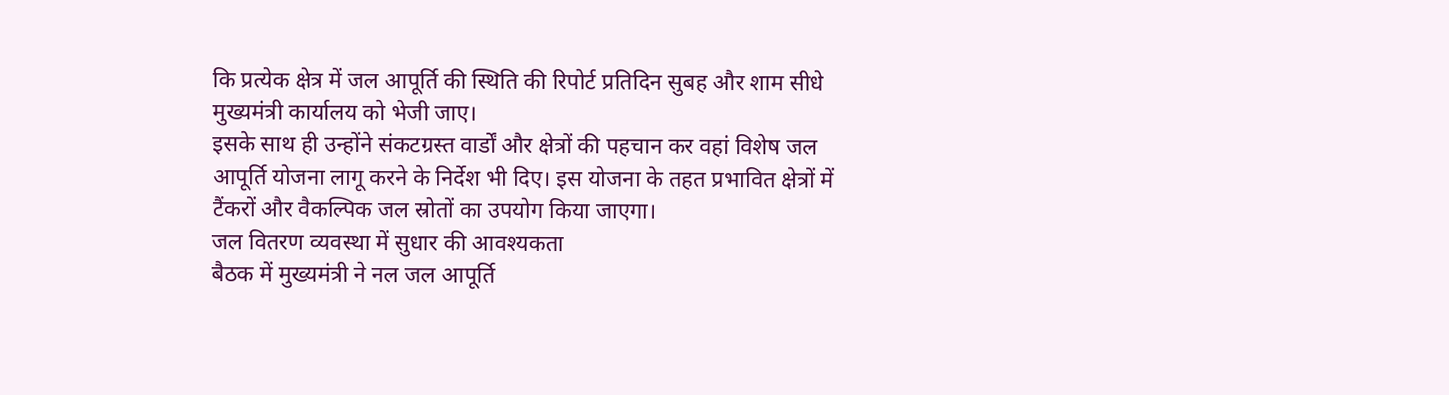कि प्रत्येक क्षेत्र में जल आपूर्ति की स्थिति की रिपोर्ट प्रतिदिन सुबह और शाम सीधे मुख्यमंत्री कार्यालय को भेजी जाए।
इसके साथ ही उन्होंने संकटग्रस्त वार्डों और क्षेत्रों की पहचान कर वहां विशेष जल आपूर्ति योजना लागू करने के निर्देश भी दिए। इस योजना के तहत प्रभावित क्षेत्रों में टैंकरों और वैकल्पिक जल स्रोतों का उपयोग किया जाएगा।
जल वितरण व्यवस्था में सुधार की आवश्यकता
बैठक में मुख्यमंत्री ने नल जल आपूर्ति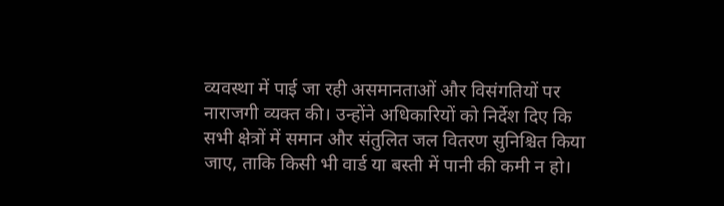व्यवस्था में पाई जा रही असमानताओं और विसंगतियों पर नाराजगी व्यक्त की। उन्होंने अधिकारियों को निर्देश दिए कि सभी क्षेत्रों में समान और संतुलित जल वितरण सुनिश्चित किया जाए, ताकि किसी भी वार्ड या बस्ती में पानी की कमी न हो।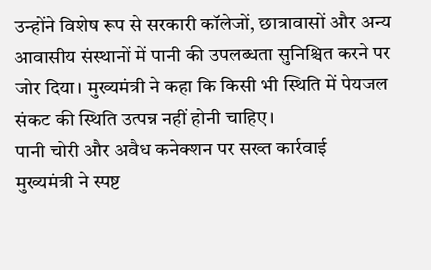उन्होंने विशेष रूप से सरकारी कॉलेजों, छात्रावासों और अन्य आवासीय संस्थानों में पानी की उपलब्धता सुनिश्चित करने पर जोर दिया। मुख्यमंत्री ने कहा कि किसी भी स्थिति में पेयजल संकट की स्थिति उत्पन्न नहीं होनी चाहिए।
पानी चोरी और अवैध कनेक्शन पर सख्त कार्रवाई
मुख्यमंत्री ने स्पष्ट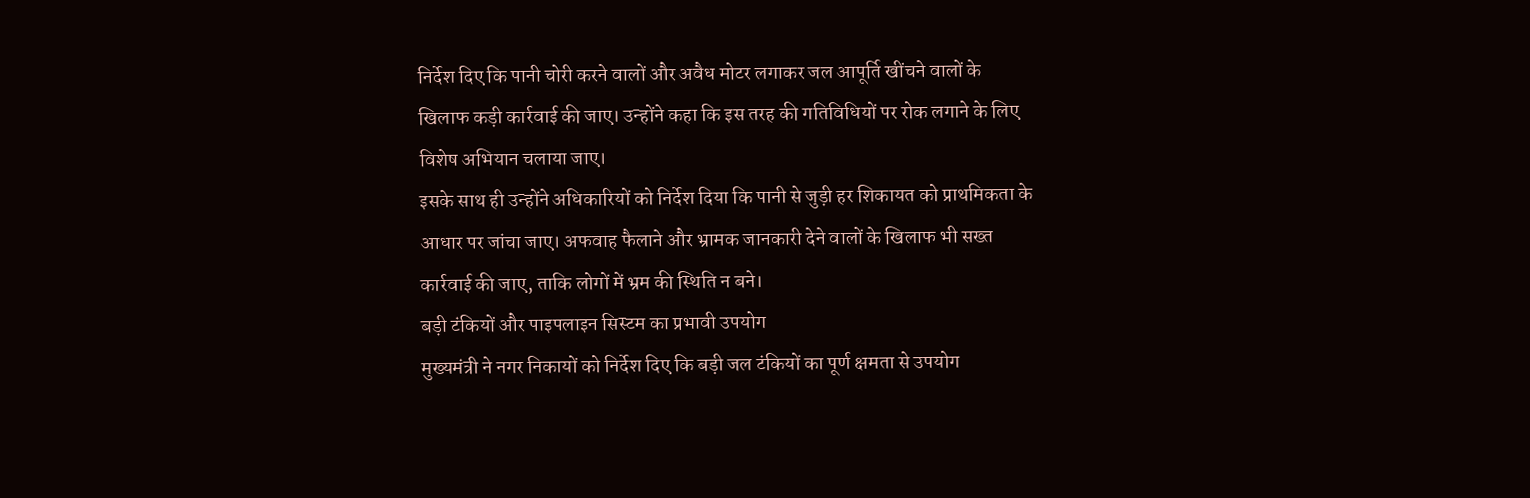निर्देश दिए कि पानी चोरी करने वालों और अवैध मोटर लगाकर जल आपूर्ति खींचने वालों के खिलाफ कड़ी कार्रवाई की जाए। उन्होंने कहा कि इस तरह की गतिविधियों पर रोक लगाने के लिए विशेष अभियान चलाया जाए।
इसके साथ ही उन्होंने अधिकारियों को निर्देश दिया कि पानी से जुड़ी हर शिकायत को प्राथमिकता के आधार पर जांचा जाए। अफवाह फैलाने और भ्रामक जानकारी देने वालों के खिलाफ भी सख्त कार्रवाई की जाए, ताकि लोगों में भ्रम की स्थिति न बने।
बड़ी टंकियों और पाइपलाइन सिस्टम का प्रभावी उपयोग
मुख्यमंत्री ने नगर निकायों को निर्देश दिए कि बड़ी जल टंकियों का पूर्ण क्षमता से उपयोग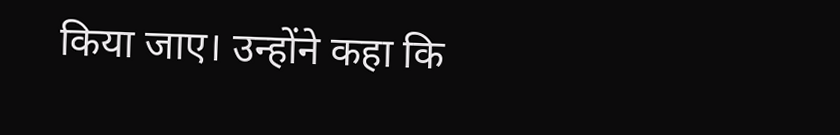किया जाए। उन्होंने कहा कि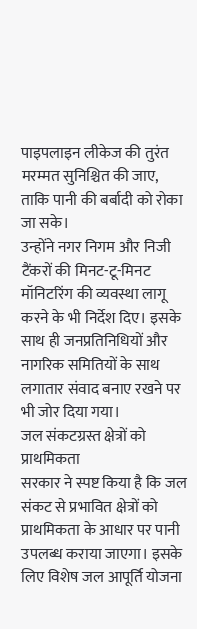पाइपलाइन लीकेज की तुरंत मरम्मत सुनिश्चित की जाए, ताकि पानी की बर्बादी को रोका जा सके।
उन्होंने नगर निगम और निजी टैंकरों की मिनट-टू-मिनट मॉनिटरिंग की व्यवस्था लागू करने के भी निर्देश दिए। इसके साथ ही जनप्रतिनिधियों और नागरिक समितियों के साथ लगातार संवाद बनाए रखने पर भी जोर दिया गया।
जल संकटग्रस्त क्षेत्रों को प्राथमिकता
सरकार ने स्पष्ट किया है कि जल संकट से प्रभावित क्षेत्रों को प्राथमिकता के आधार पर पानी उपलब्ध कराया जाएगा। इसके लिए विशेष जल आपूर्ति योजना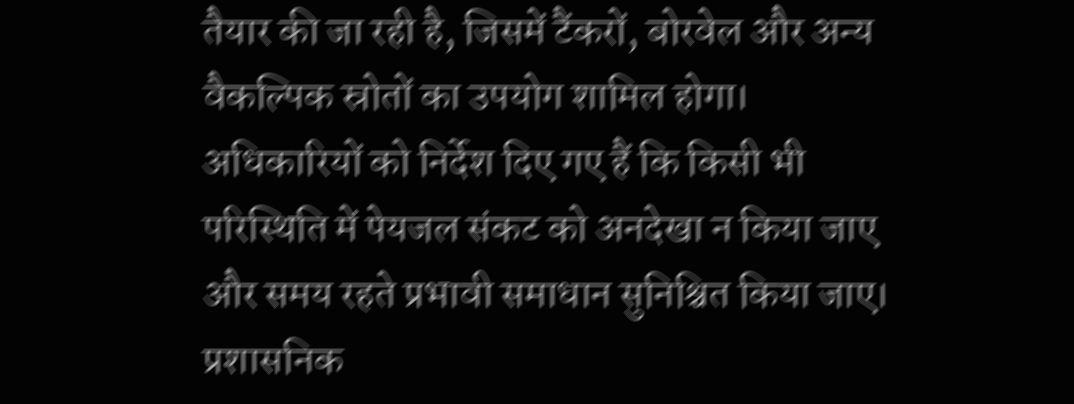तैयार की जा रही है, जिसमें टैंकरों, बोरवेल और अन्य वैकल्पिक स्रोतों का उपयोग शामिल होगा।
अधिकारियों को निर्देश दिए गए हैं कि किसी भी परिस्थिति में पेयजल संकट को अनदेखा न किया जाए और समय रहते प्रभावी समाधान सुनिश्चित किया जाए।
प्रशासनिक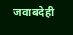जवाबदेही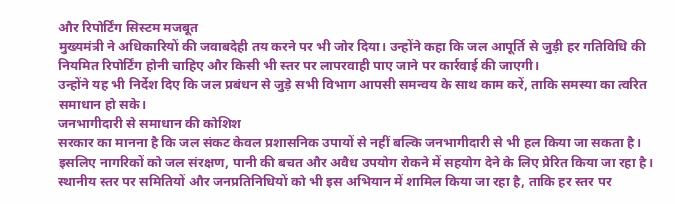और रिपोर्टिंग सिस्टम मजबूत
मुख्यमंत्री ने अधिकारियों की जवाबदेही तय करने पर भी जोर दिया। उन्होंने कहा कि जल आपूर्ति से जुड़ी हर गतिविधि की नियमित रिपोर्टिंग होनी चाहिए और किसी भी स्तर पर लापरवाही पाए जाने पर कार्रवाई की जाएगी।
उन्होंने यह भी निर्देश दिए कि जल प्रबंधन से जुड़े सभी विभाग आपसी समन्वय के साथ काम करें, ताकि समस्या का त्वरित समाधान हो सके।
जनभागीदारी से समाधान की कोशिश
सरकार का मानना है कि जल संकट केवल प्रशासनिक उपायों से नहीं बल्कि जनभागीदारी से भी हल किया जा सकता है। इसलिए नागरिकों को जल संरक्षण, पानी की बचत और अवैध उपयोग रोकने में सहयोग देने के लिए प्रेरित किया जा रहा है।
स्थानीय स्तर पर समितियों और जनप्रतिनिधियों को भी इस अभियान में शामिल किया जा रहा है, ताकि हर स्तर पर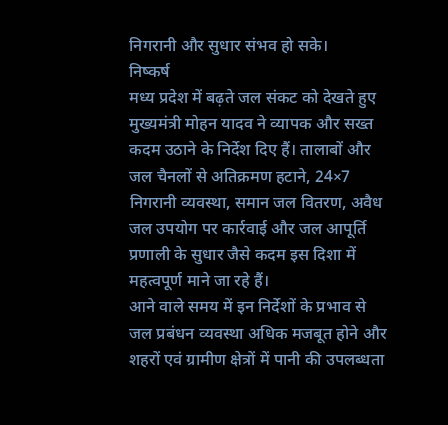निगरानी और सुधार संभव हो सके।
निष्कर्ष
मध्य प्रदेश में बढ़ते जल संकट को देखते हुए मुख्यमंत्री मोहन यादव ने व्यापक और सख्त कदम उठाने के निर्देश दिए हैं। तालाबों और जल चैनलों से अतिक्रमण हटाने, 24×7 निगरानी व्यवस्था, समान जल वितरण, अवैध जल उपयोग पर कार्रवाई और जल आपूर्ति प्रणाली के सुधार जैसे कदम इस दिशा में महत्वपूर्ण माने जा रहे हैं।
आने वाले समय में इन निर्देशों के प्रभाव से जल प्रबंधन व्यवस्था अधिक मजबूत होने और शहरों एवं ग्रामीण क्षेत्रों में पानी की उपलब्धता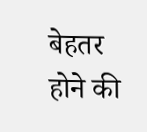बेहतर होने की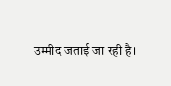उम्मीद जताई जा रही है।